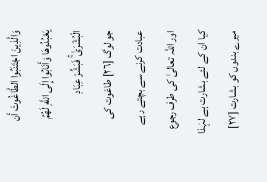وَالَّذِينَ اجْتَنَبُوا الطَّاغُوتَ أَن يَعْبُدُوهَا وَأَنَابُوا إِلَى اللَّهِ لَهُمُ الْبُشْرَىٰ ۚ فَبَشِّرْ عِبَادِ
جو لوگ [٢٦] طاغوت کی عبادت کرنے سے بچتے رہے اور اللہ تعالیٰ کی طرف رجوع کیا ان کے لئے بشارت ہے لہٰذا میرے بندوں کو بشارت [٢٧]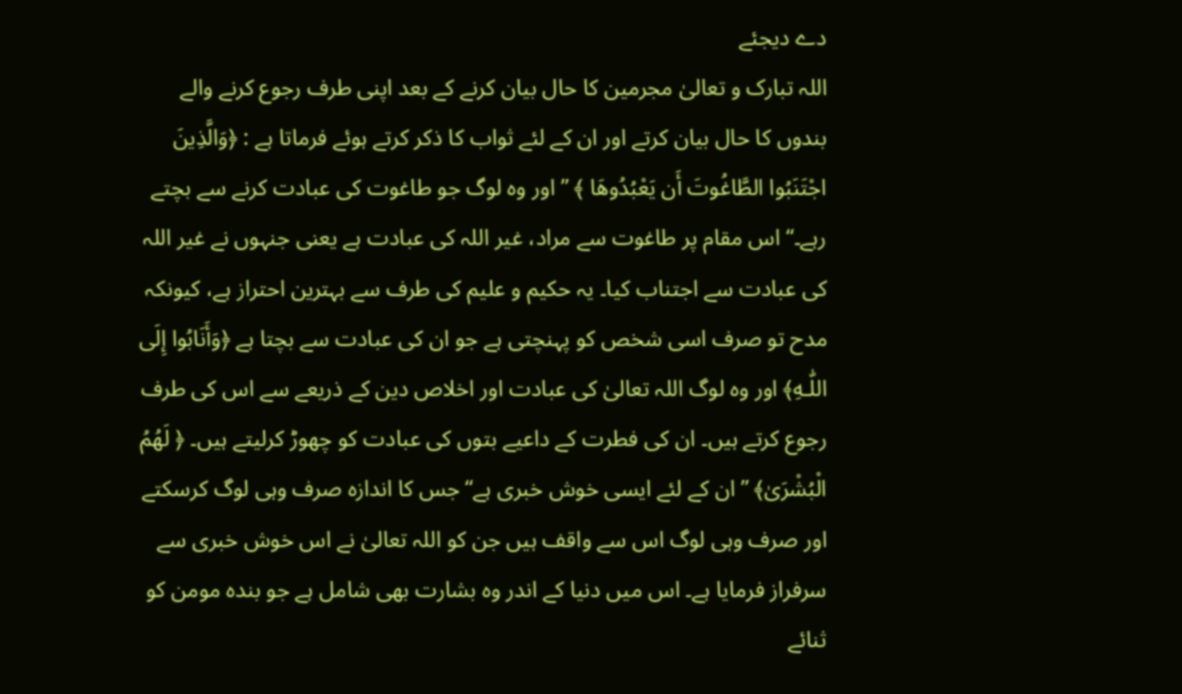دے دیجئے
اللہ تبارک و تعالیٰ مجرمین کا حال بیان کرنے کے بعد اپنی طرف رجوع کرنے والے بندوں کا حال بیان کرتے اور ان کے لئے ثواب کا ذکر کرتے ہوئے فرماتا ہے : ﴿وَالَّذِينَ اجْتَنَبُوا الطَّاغُوتَ أَن يَعْبُدُوهَا ﴾ ” اور وہ لوگ جو طاغوت کی عبادت کرنے سے بچتے رہے۔“ اس مقام پر طاغوت سے مراد، غیر اللہ کی عبادت ہے یعنی جنہوں نے غیر اللہ کی عبادت سے اجتناب کیا۔ یہ حکیم و علیم کی طرف سے بہترین احتراز ہے، کیونکہ مدح تو صرف اسی شخص کو پہنچتی ہے جو ان کی عبادت سے بچتا ہے ﴿وَأَنَابُوا إِلَى اللّٰـهِ﴾ اور وہ لوگ اللہ تعالیٰ کی عبادت اور اخلاص دین کے ذریعے سے اس کی طرف رجوع کرتے ہیں۔ ان کی فطرت کے داعیے بتوں کی عبادت کو چھوڑ کرلیتے ہیں۔ ﴿ لَهُمُ الْبُشْرَىٰ﴾ ” ان کے لئے ایسی خوش خبری ہے“ جس کا اندازہ صرف وہی لوگ کرسکتے اور صرف وہی لوگ اس سے واقف ہیں جن کو اللہ تعالیٰ نے اس خوش خبری سے سرفراز فرمایا ہے۔ اس میں دنیا کے اندر وہ بشارت بھی شامل ہے جو بندہ مومن کو ثنائے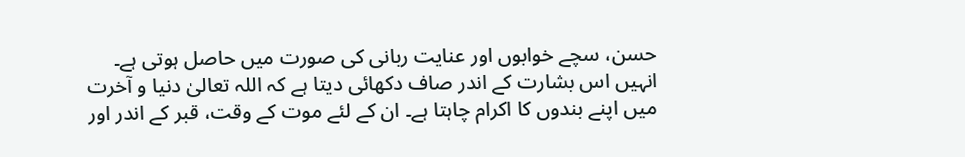حسن، سچے خوابوں اور عنایت ربانی کی صورت میں حاصل ہوتی ہے۔ انہیں اس بشارت کے اندر صاف دکھائی دیتا ہے کہ اللہ تعالیٰ دنیا و آخرت میں اپنے بندوں کا اکرام چاہتا ہے۔ ان کے لئے موت کے وقت، قبر کے اندر اور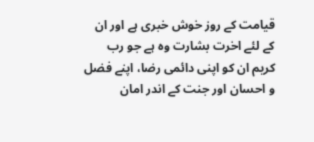قیامت کے روز خوش خبری ہے اور ان کے لئے اخرت بشارت وہ ہے جو رب کریم ان کو اپنی دائمی رضا، اپنے فضل و احسان اور جنت کے اندر امان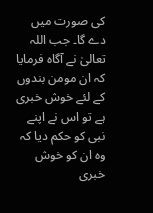کی صورت میں دے گا۔ جب اللہ تعالیٰ نے آگاہ فرمایا کہ ان مومن بندوں کے لئے خوش خبری ہے تو اس نے اپنے نبی کو حکم دیا کہ وہ ان کو خوش خبری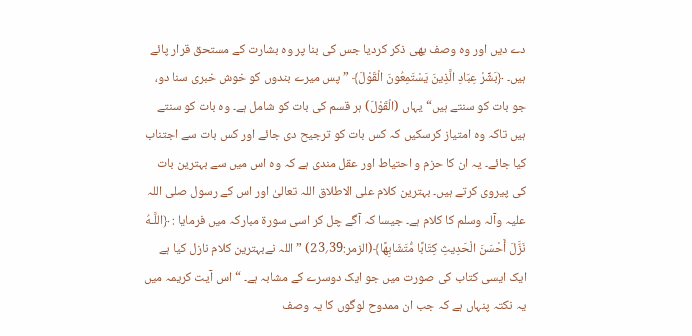دے دیں اور وہ وصف بھی ذکر کردیا جس کی بنا پر وہ بشارت کے مستحق قرار پائے ہیں۔ ﴿بَشِّرْ عِبَادِ الَّذِينَ يَسْتَمِعُونَ الْقَوْلَ﴾ ” پس میرے بندوں کو خوش خبری سنا دو، جو بات کو سنتے ہیں“ یہاں (الْقَوْلَ) ہر قسم کی بات کو شامل ہے۔ وہ بات کو سنتے ہیں تاکہ وہ امتیاز کرسکیں کہ کس بات کو ترجیح دی جائے اور کس بات سے اجتناب کیا جائے۔ یہ ان کا حزم و احتیاط اور عقل مندی ہے کہ وہ اس میں سے بہترین بات کی پیروی کرتے ہیں۔ بہترین کلام علی الاطلاق اللہ تعالیٰ اور اس کے رسول صلی اللہ علیہ وآلہ وسلم کا کلام ہے۔ جیسا کہ آگے چل کر اسی سورۃ مبارکہ میں فرمایا : ﴿اللَّـهُ نَزَّلَ أَحْسَنَ الْحَدِيثِ كِتَابًا مُّتَشَابِهًا﴾(الزمر:39؍23) ” اللہ نےبہترین کلام نازل کیا ہے ایک ایسی کتاب کی صورت میں جو ایک دوسرے کے مشابہ ہے۔ “ اس آیت کریمہ میں یہ نکتہ پنہاں ہے کہ جب ان ممدوح لوگوں کا یہ وصف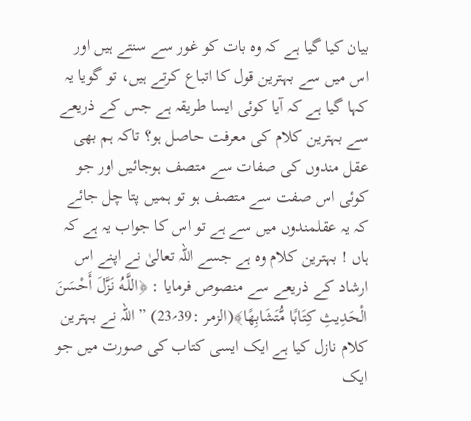بیان کیا گیا ہے کہ وہ بات کو غور سے سنتے ہیں اور اس میں سے بہترین قول کا اتباع کرتے ہیں، تو گویا یہ کہا گیا ہے کہ آیا کوئی ایسا طریقہ ہے جس کے ذریعے سے بہترین کلام کی معرفت حاصل ہو؟ تاکہ ہم بھی عقل مندوں کی صفات سے متصف ہوجائیں اور جو کوئی اس صفت سے متصف ہو تو ہمیں پتا چل جائے کہ یہ عقلمندوں میں سے ہے تو اس کا جواب یہ ہے کہ ہاں ! بہترین کلام وہ ہے جسے اللہ تعالیٰ نے اپنے اس ارشاد کے ذریعے سے منصوص فرمایا : ﴿اللَّـهُ نَزَّلَ أَحْسَنَ الْحَدِيثِ كِتَابًا مُّتَشَابِهًا﴾(الزمر :39؍23) ” اللہ نے بہترین کلام نازل کیا ہے ایک ایسی کتاب کی صورت میں جو ایک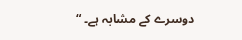دوسرے کے مشابہ ہے۔ “